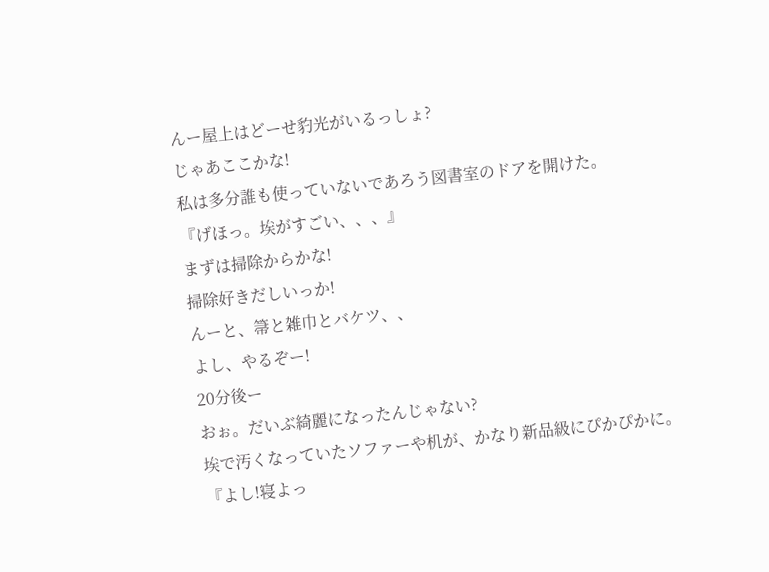んー屋上はどーせ豹光がいるっしょ?
じゃあここかな!
私は多分誰も使っていないであろう図書室のドアを開けた。
『げほっ。埃がすごい、、、』
まずは掃除からかな!
掃除好きだしいっか!
んーと、箒と雑巾とバケツ、、
よし、やるぞー!
20分後ー
おぉ。だいぶ綺麗になったんじゃない?
埃で汚くなっていたソファーや机が、かなり新品級にぴかぴかに。
『よし!寝よっ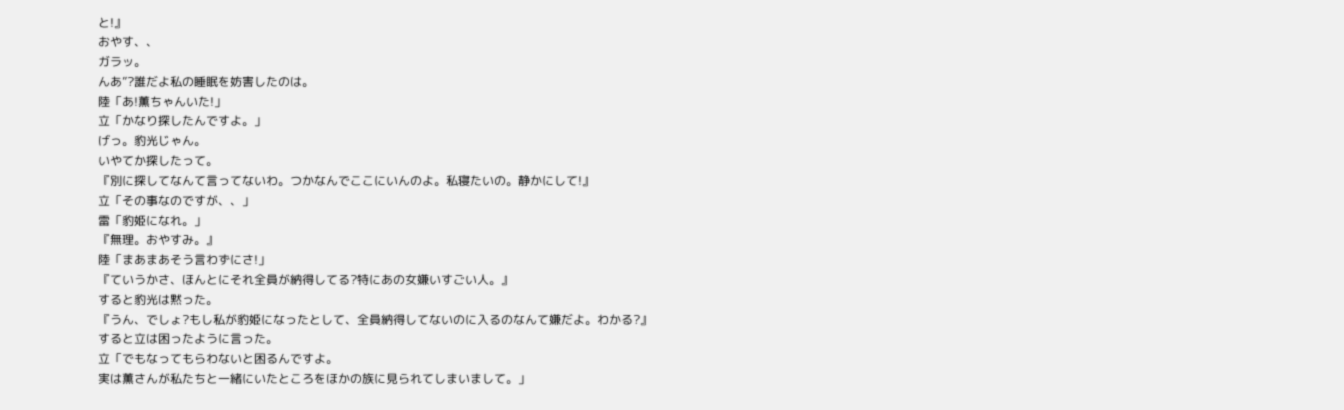と!』
おやす、、
ガラッ。
んあ”?誰だよ私の睡眠を妨害したのは。
陸「あ!薫ちゃんいた!」
立「かなり探したんですよ。」
げっ。豹光じゃん。
いやてか探したって。
『別に探してなんて言ってないわ。つかなんでここにいんのよ。私寝たいの。静かにして!』
立「その事なのですが、、」
雷「豹姫になれ。」
『無理。おやすみ。』
陸「まあまあそう言わずにさ!」
『ていうかさ、ほんとにそれ全員が納得してる?特にあの女嫌いすごい人。』
すると豹光は黙った。
『うん、でしょ?もし私が豹姫になったとして、全員納得してないのに入るのなんて嫌だよ。わかる?』
すると立は困ったように言った。
立「でもなってもらわないと困るんですよ。
実は薫さんが私たちと一緒にいたところをほかの族に見られてしまいまして。」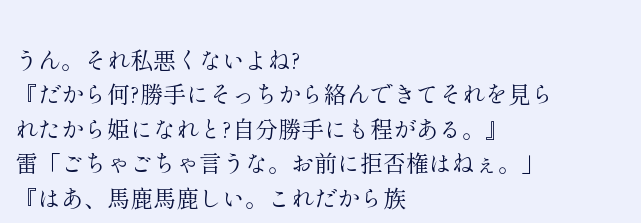うん。それ私悪くないよね?
『だから何?勝手にそっちから絡んできてそれを見られたから姫になれと?自分勝手にも程がある。』
雷「ごちゃごちゃ言うな。お前に拒否権はねぇ。」
『はあ、馬鹿馬鹿しい。これだから族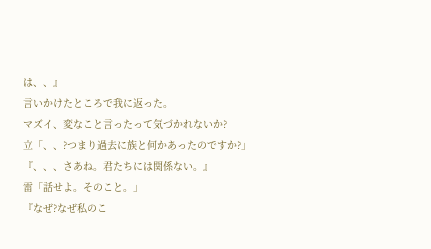は、、』
言いかけたところで我に返った。
マズイ、変なこと言ったって気づかれないか?
立「、、?つまり過去に族と何かあったのですか?」
『、、、さあね。君たちには関係ない。』
雷「話せよ。そのこと。」
『なぜ?なぜ私のこ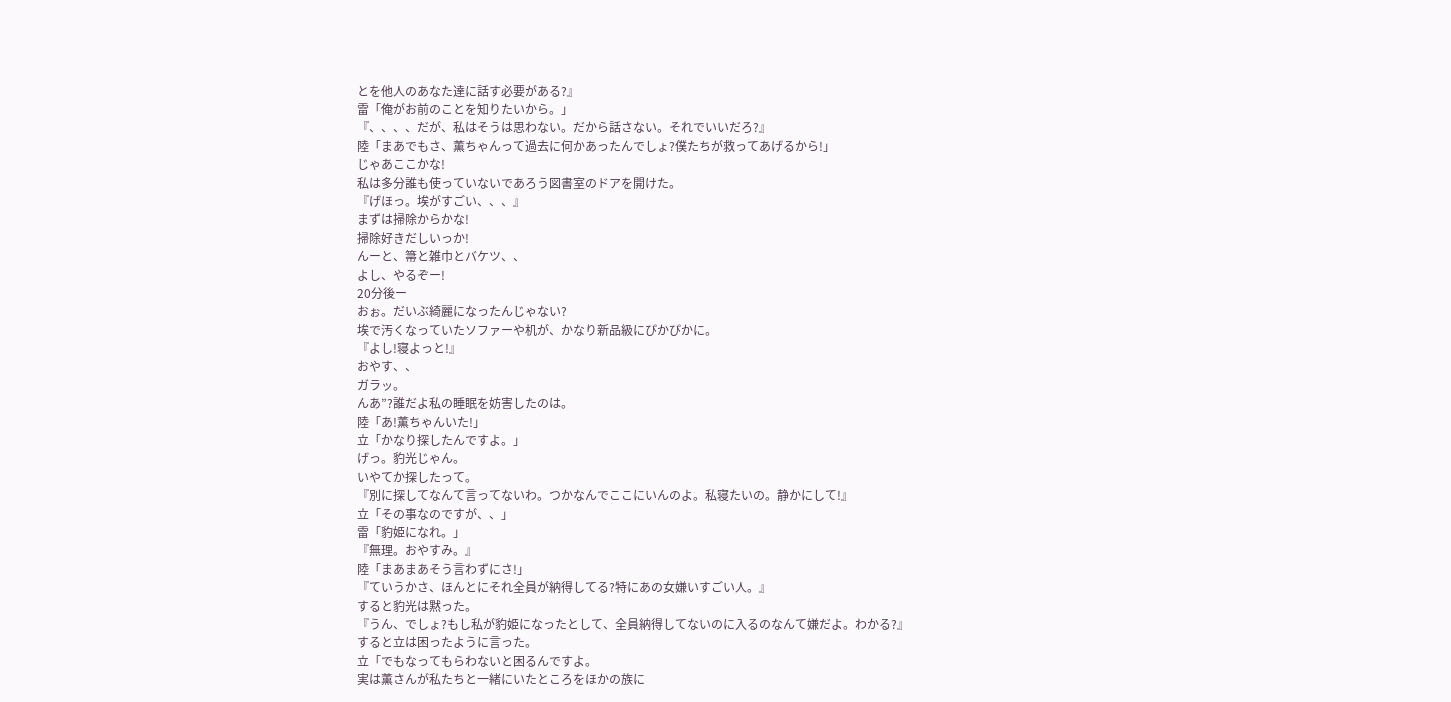とを他人のあなた達に話す必要がある?』
雷「俺がお前のことを知りたいから。」
『、、、、だが、私はそうは思わない。だから話さない。それでいいだろ?』
陸「まあでもさ、薫ちゃんって過去に何かあったんでしょ?僕たちが救ってあげるから!」
じゃあここかな!
私は多分誰も使っていないであろう図書室のドアを開けた。
『げほっ。埃がすごい、、、』
まずは掃除からかな!
掃除好きだしいっか!
んーと、箒と雑巾とバケツ、、
よし、やるぞー!
20分後ー
おぉ。だいぶ綺麗になったんじゃない?
埃で汚くなっていたソファーや机が、かなり新品級にぴかぴかに。
『よし!寝よっと!』
おやす、、
ガラッ。
んあ”?誰だよ私の睡眠を妨害したのは。
陸「あ!薫ちゃんいた!」
立「かなり探したんですよ。」
げっ。豹光じゃん。
いやてか探したって。
『別に探してなんて言ってないわ。つかなんでここにいんのよ。私寝たいの。静かにして!』
立「その事なのですが、、」
雷「豹姫になれ。」
『無理。おやすみ。』
陸「まあまあそう言わずにさ!」
『ていうかさ、ほんとにそれ全員が納得してる?特にあの女嫌いすごい人。』
すると豹光は黙った。
『うん、でしょ?もし私が豹姫になったとして、全員納得してないのに入るのなんて嫌だよ。わかる?』
すると立は困ったように言った。
立「でもなってもらわないと困るんですよ。
実は薫さんが私たちと一緒にいたところをほかの族に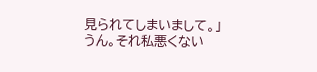見られてしまいまして。」
うん。それ私悪くない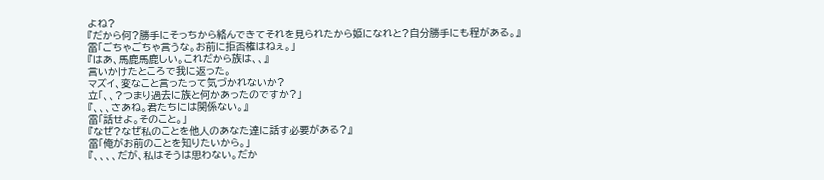よね?
『だから何?勝手にそっちから絡んできてそれを見られたから姫になれと?自分勝手にも程がある。』
雷「ごちゃごちゃ言うな。お前に拒否権はねぇ。」
『はあ、馬鹿馬鹿しい。これだから族は、、』
言いかけたところで我に返った。
マズイ、変なこと言ったって気づかれないか?
立「、、?つまり過去に族と何かあったのですか?」
『、、、さあね。君たちには関係ない。』
雷「話せよ。そのこと。」
『なぜ?なぜ私のことを他人のあなた達に話す必要がある?』
雷「俺がお前のことを知りたいから。」
『、、、、だが、私はそうは思わない。だか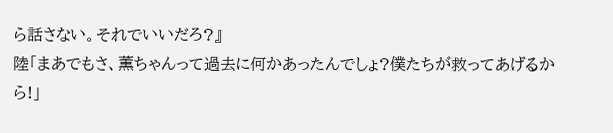ら話さない。それでいいだろ?』
陸「まあでもさ、薫ちゃんって過去に何かあったんでしょ?僕たちが救ってあげるから!」